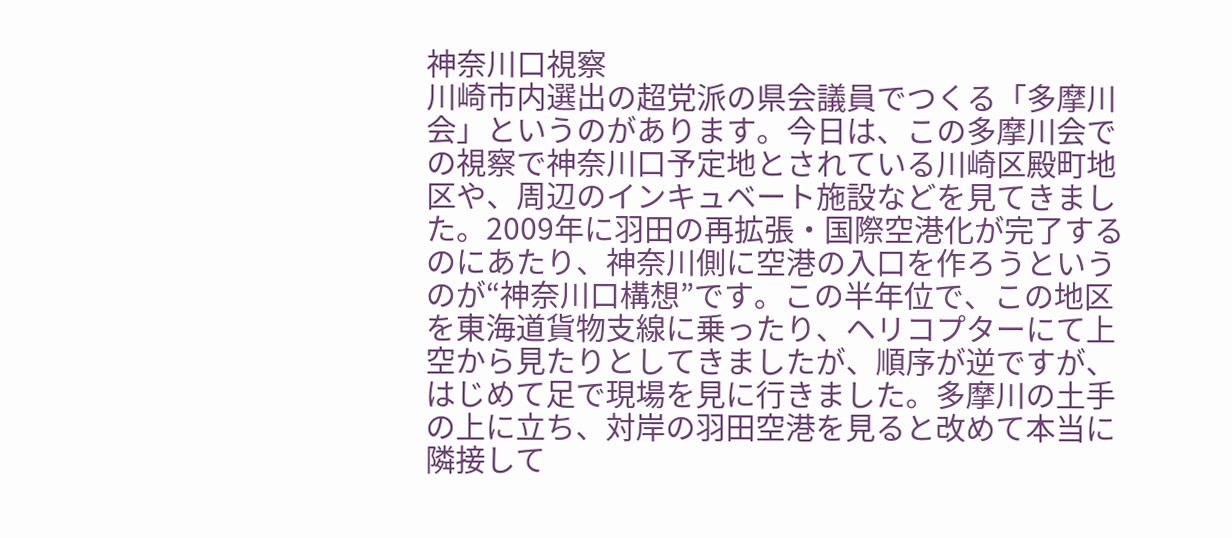神奈川口視察
川崎市内選出の超党派の県会議員でつくる「多摩川会」というのがあります。今日は、この多摩川会での視察で神奈川口予定地とされている川崎区殿町地区や、周辺のインキュベート施設などを見てきました。2009年に羽田の再拡張・国際空港化が完了するのにあたり、神奈川側に空港の入口を作ろうというのが“神奈川口構想”です。この半年位で、この地区を東海道貨物支線に乗ったり、ヘリコプターにて上空から見たりとしてきましたが、順序が逆ですが、はじめて足で現場を見に行きました。多摩川の土手の上に立ち、対岸の羽田空港を見ると改めて本当に隣接して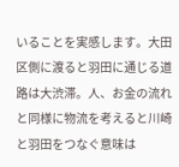いることを実感します。大田区側に渡ると羽田に通じる道路は大渋滞。人、お金の流れと同様に物流を考えると川崎と羽田をつなぐ意味は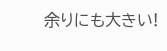余りにも大きい!